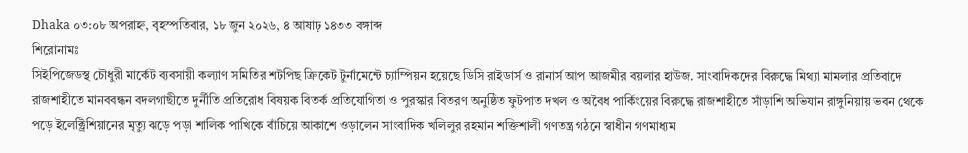Dhaka ০৩:০৮ অপরাহ্ন, বৃহস্পতিবার, ১৮ জুন ২০২৬, ৪ আষাঢ় ১৪৩৩ বঙ্গাব্দ
শিরোনামঃ
সিইপিজেডস্থ চৌধুরী মার্কেট ব্যবসায়ী কল্যাণ সমিতির শটপিছ ক্রিকেট টুর্নামেন্টে চ্যাম্পিয়ন হয়েছে ডিসি রাইডার্স ও রানার্স আপ আজমীর বয়লার হাউজ. সাংবাদিকদের বিরুদ্ধে মিথ্যা মামলার প্রতিবাদে রাজশাহীতে মানববন্ধন বদলগাছীতে দুর্নীতি প্রতিরোধ বিষয়ক বিতর্ক প্রতিযোগিতা ও পুরস্কার বিতরণ অনুষ্ঠিত ফুটপাত দখল ও অবৈধ পার্কিংয়ের বিরুদ্ধে রাজশাহীতে সাঁড়াশি অভিযান রাঙ্গুনিয়ায় ভবন থেকে পড়ে ইলেক্ট্রিশিয়ানের মৃত্যু ঝড়ে পড়া শালিক পাখিকে বাঁচিয়ে আকাশে ওড়ালেন সাংবাদিক খলিলুর রহমান শক্তিশালী গণতন্ত্র গঠনে স্বাধীন গণমাধ্যম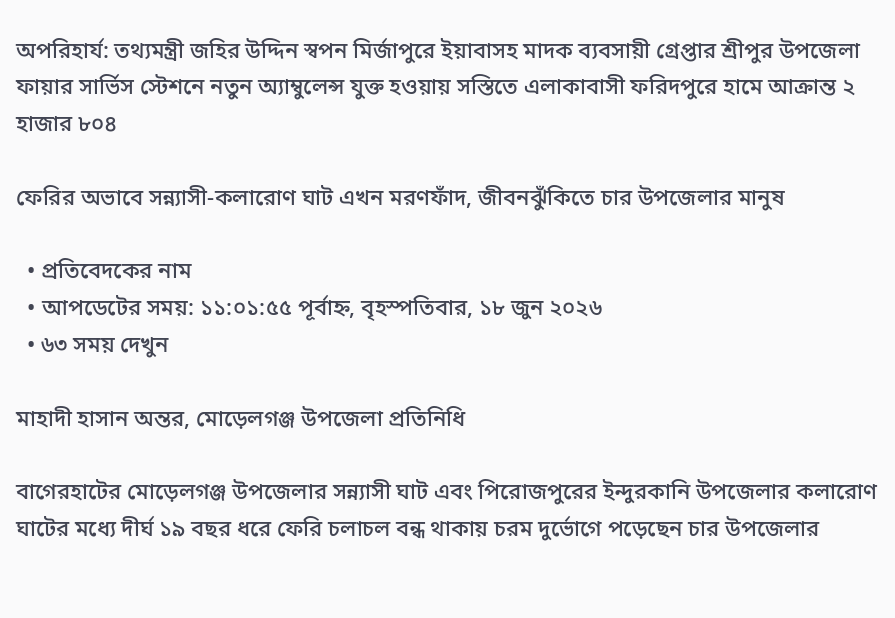অপরিহার্য: তথ্যমন্ত্রী জহির উদ্দিন স্বপন মির্জাপুরে ইয়াবাসহ মাদক ব্যবসায়ী গ্রেপ্তার শ্রীপুর উপজেলা ফায়ার সার্ভিস স্টেশনে নতুন অ্যাম্বুলেন্স যুক্ত হওয়ায় সস্তিতে এলাকাবাসী ফরিদপুরে হামে আক্রান্ত ২ হাজার ৮০৪

ফেরির অভাবে সন্ন্যাসী-কলারোণ ঘাট এখন মরণফাঁদ, জীবনঝুঁকিতে চার উপজেলার মানুষ

  • প্রতিবেদকের নাম
  • আপডেটের সময়: ১১:০১:৫৫ পূর্বাহ্ন, বৃহস্পতিবার, ১৮ জুন ২০২৬
  • ৬৩ সময় দেখুন

মাহাদী হাসান অন্তর, মোড়েলগঞ্জ উপজেলা প্রতিনিধি

বাগেরহাটের মোড়েলগঞ্জ উপজেলার সন্ন্যাসী ঘাট এবং পিরোজপুরের ইন্দুরকানি উপজেলার কলারোণ ঘাটের মধ্যে দীর্ঘ ১৯ বছর ধরে ফেরি চলাচল বন্ধ থাকায় চরম দুর্ভোগে পড়েছেন চার উপজেলার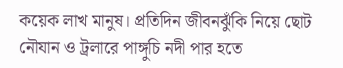কয়েক লাখ মানুষ। প্রতিদিন জীবনঝুঁকি নিয়ে ছোট নৌযান ও ট্রলারে পাঙ্গুচি নদী পার হতে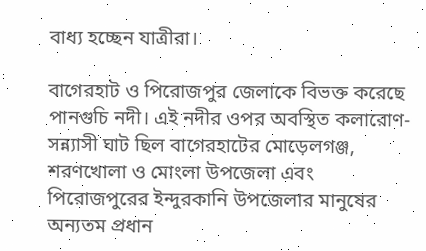বাধ্য হচ্ছেন যাত্রীরা।

বাগেরহাট ও পিরোজপুর জেলাকে বিভক্ত করেছে পানগুচি নদী। এই নদীর ওপর অবস্থিত কলারোণ-সন্ন্যাসী ঘাট ছিল বাগেরহাটের মোড়েলগঞ্জ, শরণখোলা ও মোংলা উপজেলা এবং পিরোজপুরের ইন্দুরকানি উপজেলার মানুষের অন্যতম প্রধান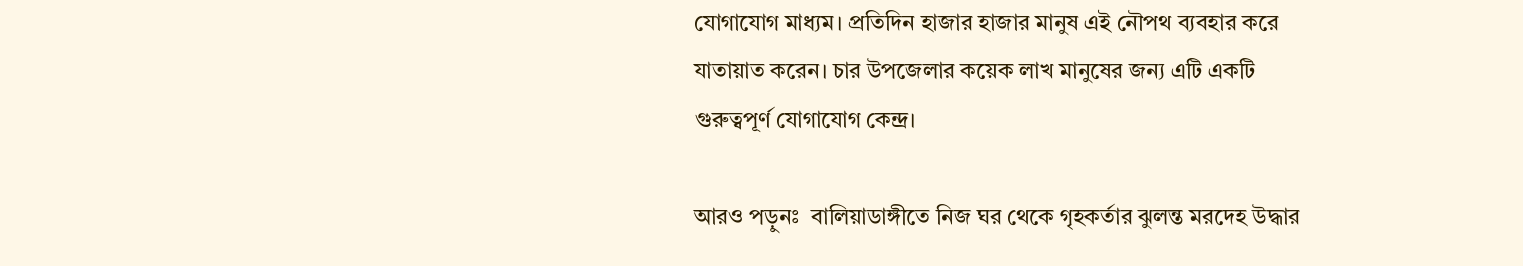যোগাযোগ মাধ্যম। প্রতিদিন হাজার হাজার মানুষ এই নৌপথ ব্যবহার করে যাতায়াত করেন। চার উপজেলার কয়েক লাখ মানুষের জন্য এটি একটি গুরুত্বপূর্ণ যোগাযোগ কেন্দ্র।

আরও পড়ুনঃ  বালিয়াডাঙ্গীতে নিজ ঘর থেকে গৃহকর্তার ঝুলন্ত মরদেহ উদ্ধার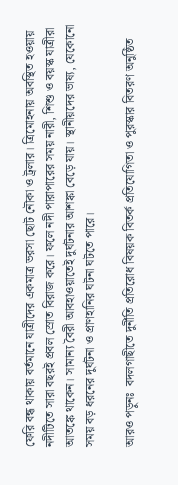ফেরি বন্ধ থাকায় বর্তমানে যাত্রীদের একমাত্র ভরসা ছোট নৌকা ও ট্রলার। ত্রিমোহনায় অবস্থিত হওয়ায় নদীটিতে সারা বছরই প্রবল স্রোত বিরাজ করে। ফলে নদী পারাপারের সময় নারী, শিশু ও বয়স্ক যাত্রীরা আতঙ্কে থাকেন। সামান্য বৈরী আবহাওয়াতেই দুর্ঘটনার আশঙ্কা বেড়ে যায়। স্থানীয়দের ভাষ্য, যেকোনো সময় বড় ধরনের দুর্ঘটনা ও প্রাণহানির ঘটনা ঘটতে পারে।

আরও পড়ুনঃ  বদলগাছীতে দুর্নীতি প্রতিরোধ বিষয়ক বিতর্ক প্রতিযোগিতা ও পুরস্কার বিতরণ অনুষ্ঠিত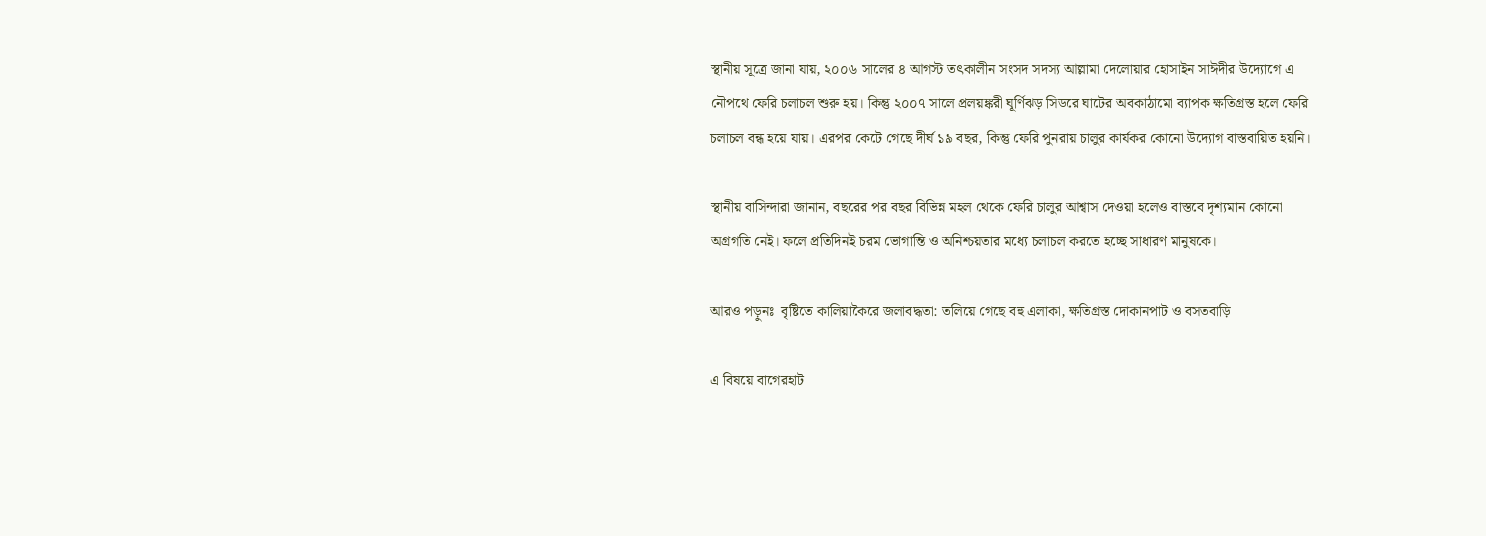স্থানীয় সূত্রে জানা যায়, ২০০৬ সালের ৪ আগস্ট তৎকালীন সংসদ সদস্য আল্লামা দেলোয়ার হোসাইন সাঈদীর উদ্যোগে এ নৌপথে ফেরি চলাচল শুরু হয়। কিন্তু ২০০৭ সালে প্রলয়ঙ্করী ঘূর্ণিঝড় সিডরে ঘাটের অবকাঠামো ব্যাপক ক্ষতিগ্রস্ত হলে ফেরি চলাচল বন্ধ হয়ে যায়। এরপর কেটে গেছে দীর্ঘ ১৯ বছর, কিন্তু ফেরি পুনরায় চালুর কার্যকর কোনো উদ্যোগ বাস্তবায়িত হয়নি।

স্থানীয় বাসিন্দারা জানান, বছরের পর বছর বিভিন্ন মহল থেকে ফেরি চালুর আশ্বাস দেওয়া হলেও বাস্তবে দৃশ্যমান কোনো অগ্রগতি নেই। ফলে প্রতিদিনই চরম ভোগান্তি ও অনিশ্চয়তার মধ্যে চলাচল করতে হচ্ছে সাধারণ মানুষকে।

আরও পড়ুনঃ  বৃষ্টিতে কালিয়াকৈরে জলাবদ্ধতা: তলিয়ে গেছে বহু এলাকা, ক্ষতিগ্রস্ত দোকানপাট ও বসতবাড়ি

এ বিষয়ে বাগেরহাট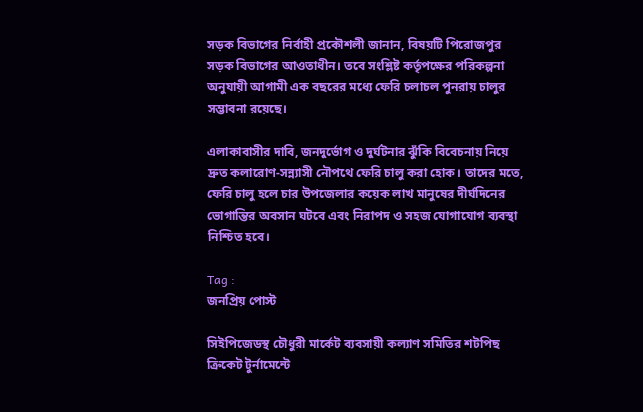সড়ক বিভাগের নির্বাহী প্রকৌশলী জানান, বিষয়টি পিরোজপুর সড়ক বিভাগের আওতাধীন। তবে সংশ্লিষ্ট কর্তৃপক্ষের পরিকল্পনা অনুযায়ী আগামী এক বছরের মধ্যে ফেরি চলাচল পুনরায় চালুর সম্ভাবনা রয়েছে।

এলাকাবাসীর দাবি, জনদুর্ভোগ ও দুর্ঘটনার ঝুঁকি বিবেচনায় নিয়ে দ্রুত কলারোণ-সন্ন্যাসী নৌপথে ফেরি চালু করা হোক। তাদের মতে, ফেরি চালু হলে চার উপজেলার কয়েক লাখ মানুষের দীর্ঘদিনের ভোগান্তির অবসান ঘটবে এবং নিরাপদ ও সহজ যোগাযোগ ব্যবস্থা নিশ্চিত হবে।

Tag :
জনপ্রিয় পোস্ট

সিইপিজেডস্থ চৌধুরী মার্কেট ব্যবসায়ী কল্যাণ সমিতির শটপিছ ক্রিকেট টুর্নামেন্টে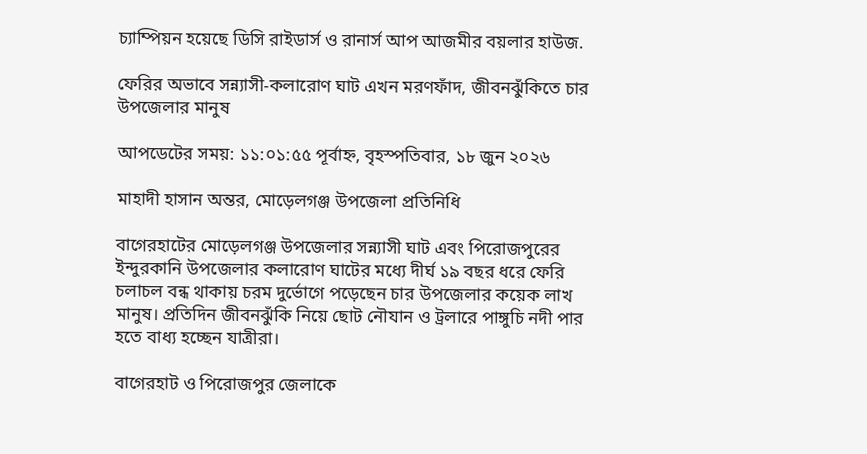চ্যাম্পিয়ন হয়েছে ডিসি রাইডার্স ও রানার্স আপ আজমীর বয়লার হাউজ.

ফেরির অভাবে সন্ন্যাসী-কলারোণ ঘাট এখন মরণফাঁদ, জীবনঝুঁকিতে চার উপজেলার মানুষ

আপডেটের সময়: ১১:০১:৫৫ পূর্বাহ্ন, বৃহস্পতিবার, ১৮ জুন ২০২৬

মাহাদী হাসান অন্তর, মোড়েলগঞ্জ উপজেলা প্রতিনিধি

বাগেরহাটের মোড়েলগঞ্জ উপজেলার সন্ন্যাসী ঘাট এবং পিরোজপুরের ইন্দুরকানি উপজেলার কলারোণ ঘাটের মধ্যে দীর্ঘ ১৯ বছর ধরে ফেরি চলাচল বন্ধ থাকায় চরম দুর্ভোগে পড়েছেন চার উপজেলার কয়েক লাখ মানুষ। প্রতিদিন জীবনঝুঁকি নিয়ে ছোট নৌযান ও ট্রলারে পাঙ্গুচি নদী পার হতে বাধ্য হচ্ছেন যাত্রীরা।

বাগেরহাট ও পিরোজপুর জেলাকে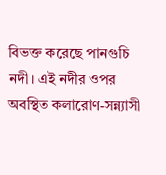বিভক্ত করেছে পানগুচি নদী। এই নদীর ওপর অবস্থিত কলারোণ-সন্ন্যাসী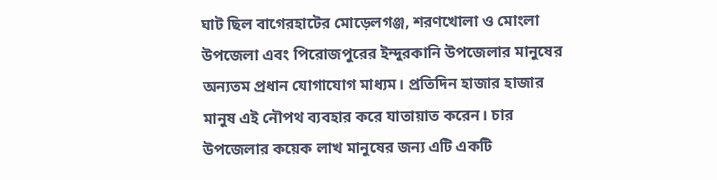ঘাট ছিল বাগেরহাটের মোড়েলগঞ্জ, শরণখোলা ও মোংলা উপজেলা এবং পিরোজপুরের ইন্দুরকানি উপজেলার মানুষের অন্যতম প্রধান যোগাযোগ মাধ্যম। প্রতিদিন হাজার হাজার মানুষ এই নৌপথ ব্যবহার করে যাতায়াত করেন। চার উপজেলার কয়েক লাখ মানুষের জন্য এটি একটি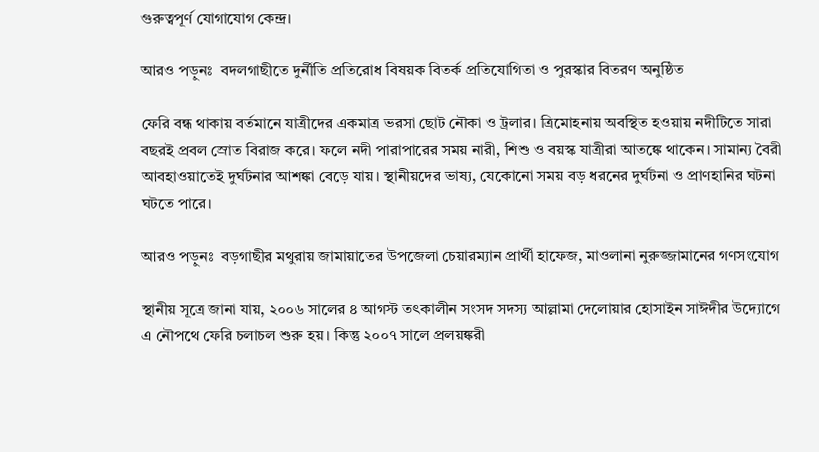গুরুত্বপূর্ণ যোগাযোগ কেন্দ্র।

আরও পড়ুনঃ  বদলগাছীতে দুর্নীতি প্রতিরোধ বিষয়ক বিতর্ক প্রতিযোগিতা ও পুরস্কার বিতরণ অনুষ্ঠিত

ফেরি বন্ধ থাকায় বর্তমানে যাত্রীদের একমাত্র ভরসা ছোট নৌকা ও ট্রলার। ত্রিমোহনায় অবস্থিত হওয়ায় নদীটিতে সারা বছরই প্রবল স্রোত বিরাজ করে। ফলে নদী পারাপারের সময় নারী, শিশু ও বয়স্ক যাত্রীরা আতঙ্কে থাকেন। সামান্য বৈরী আবহাওয়াতেই দুর্ঘটনার আশঙ্কা বেড়ে যায়। স্থানীয়দের ভাষ্য, যেকোনো সময় বড় ধরনের দুর্ঘটনা ও প্রাণহানির ঘটনা ঘটতে পারে।

আরও পড়ুনঃ  বড়গাছীর মথুরায় জামায়াতের উপজেলা চেয়ারম্যান প্রার্থী হাফেজ, মাওলানা নুরুজ্জামানের গণসংযোগ

স্থানীয় সূত্রে জানা যায়, ২০০৬ সালের ৪ আগস্ট তৎকালীন সংসদ সদস্য আল্লামা দেলোয়ার হোসাইন সাঈদীর উদ্যোগে এ নৌপথে ফেরি চলাচল শুরু হয়। কিন্তু ২০০৭ সালে প্রলয়ঙ্করী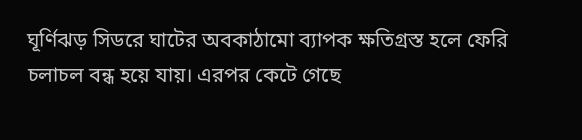ঘূর্ণিঝড় সিডরে ঘাটের অবকাঠামো ব্যাপক ক্ষতিগ্রস্ত হলে ফেরি চলাচল বন্ধ হয়ে যায়। এরপর কেটে গেছে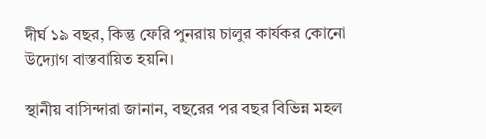দীর্ঘ ১৯ বছর, কিন্তু ফেরি পুনরায় চালুর কার্যকর কোনো উদ্যোগ বাস্তবায়িত হয়নি।

স্থানীয় বাসিন্দারা জানান, বছরের পর বছর বিভিন্ন মহল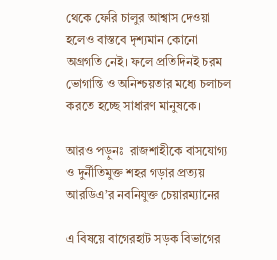থেকে ফেরি চালুর আশ্বাস দেওয়া হলেও বাস্তবে দৃশ্যমান কোনো অগ্রগতি নেই। ফলে প্রতিদিনই চরম ভোগান্তি ও অনিশ্চয়তার মধ্যে চলাচল করতে হচ্ছে সাধারণ মানুষকে।

আরও পড়ুনঃ  রাজশাহীকে বাসযোগ্য ও দুর্নীতিমুক্ত শহর গড়ার প্রত্যয় আরডিএ’র নবনিযুক্ত চেয়ারম্যানের

এ বিষয়ে বাগেরহাট সড়ক বিভাগের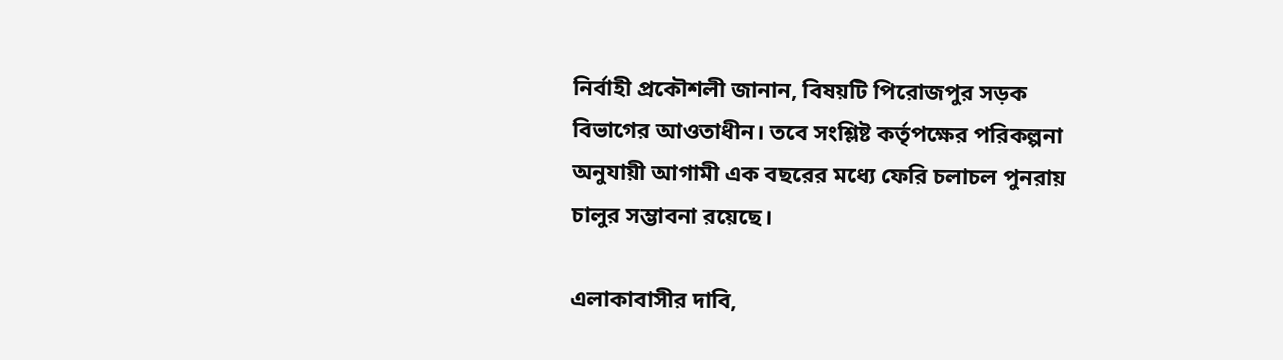নির্বাহী প্রকৌশলী জানান, বিষয়টি পিরোজপুর সড়ক বিভাগের আওতাধীন। তবে সংশ্লিষ্ট কর্তৃপক্ষের পরিকল্পনা অনুযায়ী আগামী এক বছরের মধ্যে ফেরি চলাচল পুনরায় চালুর সম্ভাবনা রয়েছে।

এলাকাবাসীর দাবি,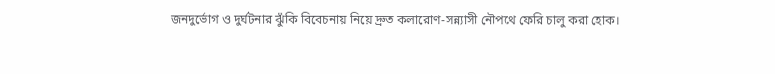জনদুর্ভোগ ও দুর্ঘটনার ঝুঁকি বিবেচনায় নিয়ে দ্রুত কলারোণ-সন্ন্যাসী নৌপথে ফেরি চালু করা হোক।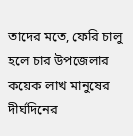তাদের মতে, ফেরি চালু হলে চার উপজেলার কয়েক লাখ মানুষের দীর্ঘদিনের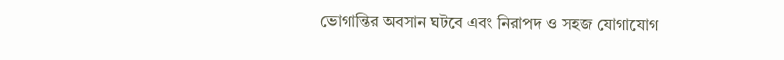ভোগান্তির অবসান ঘটবে এবং নিরাপদ ও সহজ যোগাযোগ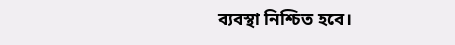ব্যবস্থা নিশ্চিত হবে।